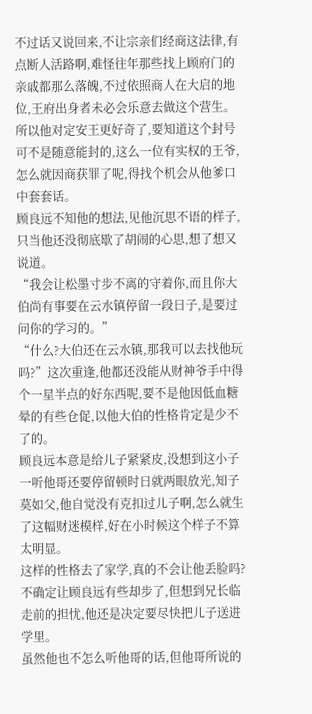不过话又说回来,不让宗亲们经商这法律,有点断人活路啊,难怪往年那些找上顾府门的亲戚都那么落魄,不过依照商人在大启的地位,王府出身者未必会乐意去做这个营生。
所以他对定安王更好奇了,要知道这个封号可不是随意能封的,这么一位有实权的王爷,怎么就因商获罪了呢,得找个机会从他爹口中套套话。
顾良远不知他的想法,见他沉思不语的样子,只当他还没彻底歇了胡闹的心思,想了想又说道。
“我会让松墨寸步不离的守着你,而且你大伯尚有事要在云水镇停留一段日子,是要过问你的学习的。”
“什么?大伯还在云水镇,那我可以去找他玩吗?”这次重逢,他都还没能从财神爷手中得个一星半点的好东西呢,要不是他因低血糖晕的有些仓促,以他大伯的性格肯定是少不了的。
顾良远本意是给儿子紧紧皮,没想到这小子一听他哥还要停留顿时日就两眼放光,知子莫如父,他自觉没有克扣过儿子啊,怎么就生了这幅财迷模样,好在小时候这个样子不算太明显。
这样的性格去了家学,真的不会让他丢脸吗?
不确定让顾良远有些却步了,但想到兄长临走前的担忧,他还是决定要尽快把儿子送进学里。
虽然他也不怎么听他哥的话,但他哥所说的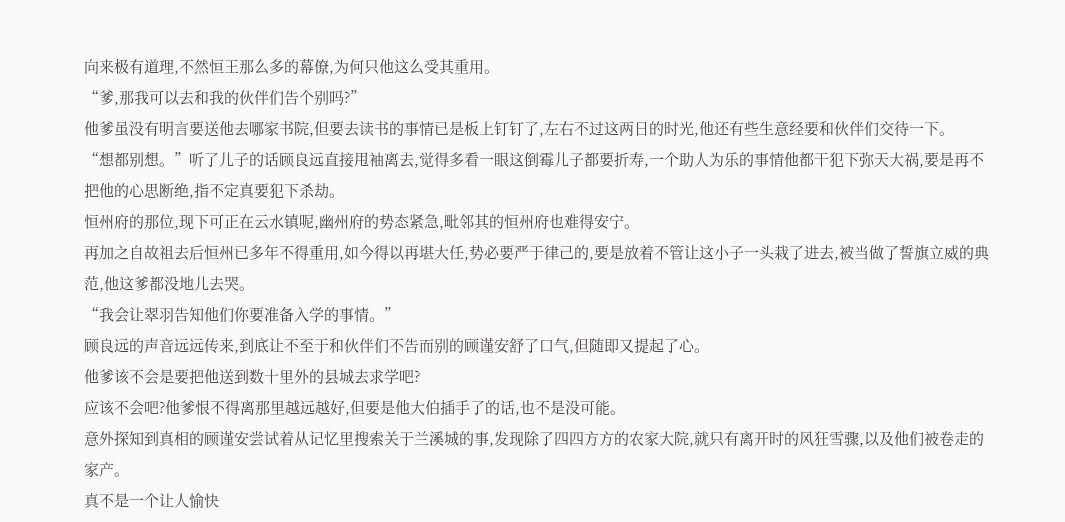向来极有道理,不然恒王那么多的幕僚,为何只他这么受其重用。
“爹,那我可以去和我的伙伴们告个别吗?”
他爹虽没有明言要送他去哪家书院,但要去读书的事情已是板上钉钉了,左右不过这两日的时光,他还有些生意经要和伙伴们交待一下。
“想都别想。”听了儿子的话顾良远直接甩袖离去,觉得多看一眼这倒霉儿子都要折寿,一个助人为乐的事情他都干犯下弥天大祸,要是再不把他的心思断绝,指不定真要犯下杀劫。
恒州府的那位,现下可正在云水镇呢,幽州府的势态紧急,毗邻其的恒州府也难得安宁。
再加之自故祖去后恒州已多年不得重用,如今得以再堪大任,势必要严于律己的,要是放着不管让这小子一头栽了进去,被当做了誓旗立威的典范,他这爹都没地儿去哭。
“我会让翠羽告知他们你要准备入学的事情。”
顾良远的声音远远传来,到底让不至于和伙伴们不告而别的顾谨安舒了口气,但随即又提起了心。
他爹该不会是要把他送到数十里外的县城去求学吧?
应该不会吧?他爹恨不得离那里越远越好,但要是他大伯插手了的话,也不是没可能。
意外探知到真相的顾谨安尝试着从记忆里搜索关于兰溪城的事,发现除了四四方方的农家大院,就只有离开时的风狂雪骤,以及他们被卷走的家产。
真不是一个让人愉快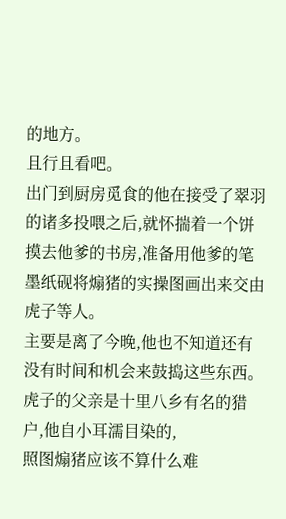的地方。
且行且看吧。
出门到厨房觅食的他在接受了翠羽的诸多投喂之后,就怀揣着一个饼摸去他爹的书房,准备用他爹的笔墨纸砚将煽猪的实操图画出来交由虎子等人。
主要是离了今晚,他也不知道还有没有时间和机会来鼓捣这些东西。
虎子的父亲是十里八乡有名的猎户,他自小耳濡目染的,
照图煽猪应该不算什么难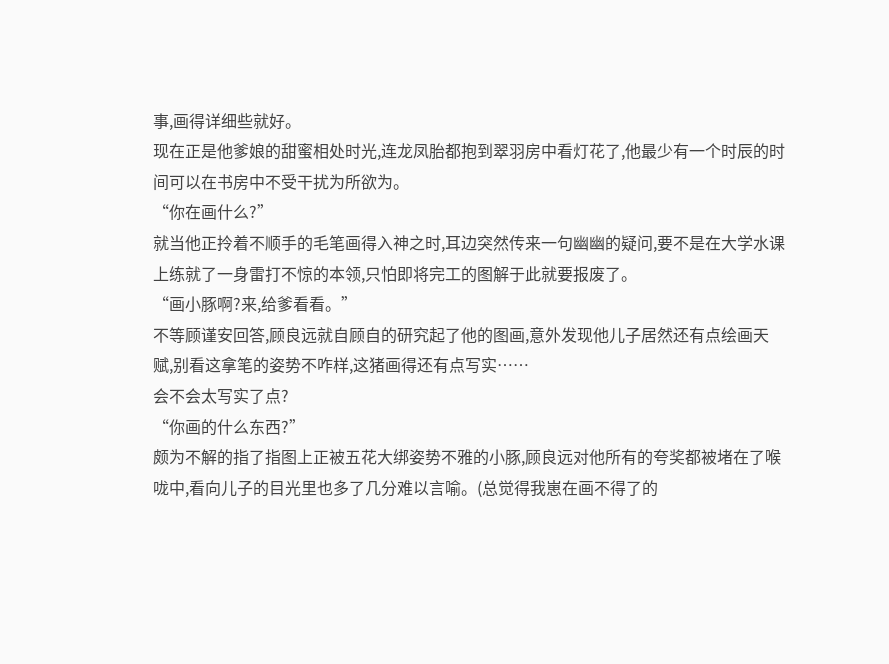事,画得详细些就好。
现在正是他爹娘的甜蜜相处时光,连龙凤胎都抱到翠羽房中看灯花了,他最少有一个时辰的时间可以在书房中不受干扰为所欲为。
“你在画什么?”
就当他正拎着不顺手的毛笔画得入神之时,耳边突然传来一句幽幽的疑问,要不是在大学水课上练就了一身雷打不惊的本领,只怕即将完工的图解于此就要报废了。
“画小豚啊?来,给爹看看。”
不等顾谨安回答,顾良远就自顾自的研究起了他的图画,意外发现他儿子居然还有点绘画天赋,别看这拿笔的姿势不咋样,这猪画得还有点写实……
会不会太写实了点?
“你画的什么东西?”
颇为不解的指了指图上正被五花大绑姿势不雅的小豚,顾良远对他所有的夸奖都被堵在了喉咙中,看向儿子的目光里也多了几分难以言喻。(总觉得我崽在画不得了的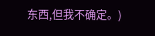东西,但我不确定。)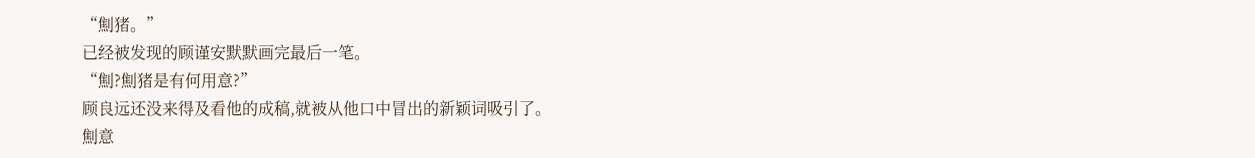“劁猪。”
已经被发现的顾谨安默默画完最后一笔。
“劁?劁猪是有何用意?”
顾良远还没来得及看他的成稿,就被从他口中冒出的新颖词吸引了。
劁意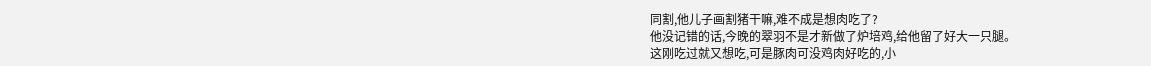同割,他儿子画割猪干嘛,难不成是想肉吃了?
他没记错的话,今晚的翠羽不是才新做了炉培鸡,给他留了好大一只腿。
这刚吃过就又想吃,可是豚肉可没鸡肉好吃的,小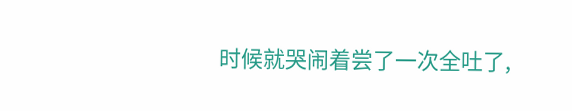时候就哭闹着尝了一次全吐了,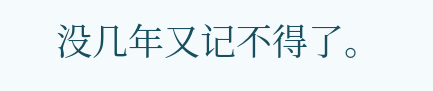没几年又记不得了。